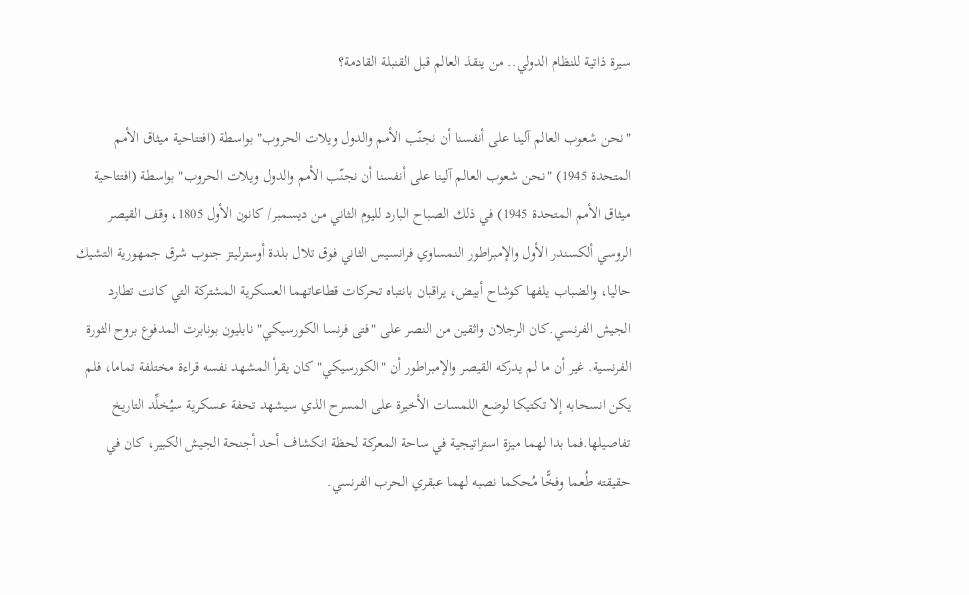سيرة ذاتية للنظام الدولي.. من ينقذ العالم قبل القنبلة القادمة؟

"نحن شعوب العالم آلينا على أنفسنا أن نجنّب الأمم والدول ويلات الحروب" بواسطة (افتتاحية ميثاق الأمم المتحدة 1945) "نحن شعوب العالم آلينا على أنفسنا أن نجنّب الأمم والدول ويلات الحروب" بواسطة (افتتاحية ميثاق الأمم المتحدة 1945) في ذلك الصباح البارد لليوم الثاني من ديسمبر/ كانون الأول 1805، وقف القيصر الروسي ألكسندر الأول والإمبراطور النمساوي فرانسيس الثاني فوق تلال بلدة أوسترليتز جنوب شرق جمهورية التشيك حاليا، والضباب يلفها كوشاح أبيض، يراقبان بانتباه تحركات قطاعاتهما العسكرية المشتركة التي كانت تطارد الجيش الفرنسي.كان الرجلان واثقين من النصر على "فتى فرنسا الكورسيكي" نابليون بونابرت المدفوع بروح الثورة الفرنسية. غير أن ما لم يدركه القيصر والإمبراطور أن "الكورسيكي" كان يقرأ المشهد نفسه قراءة مختلفة تماما، فلم يكن انسحابه إلا تكتيكا لوضع اللمسات الأخيرة على المسرح الذي سيشهد تحفة عسكرية سيُخلِّد التاريخ تفاصيلها.فما بدا لهما ميزة استراتيجية في ساحة المعركة لحظة انكشاف أحد أجنحة الجيش الكبير، كان في حقيقته طُعما وفخًّا مُحكما نصبه لهما عبقري الحرب الفرنسي.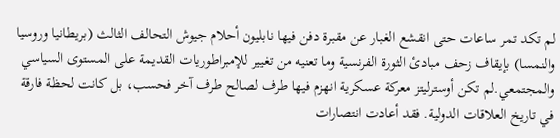لم تكد تمر ساعات حتى انقشع الغبار عن مقبرة دفن فيها نابليون أحلام جيوش التحالف الثالث (بريطانيا وروسيا والنمسا) بإيقاف زحف مبادئ الثورة الفرنسية وما تعنيه من تغيير للإمبراطوريات القديمة على المستوى السياسي والمجتمعي.لم تكن أوسترليتز معركة عسكرية انهزم فيها طرف لصالح طرف آخر فحسب، بل كانت لحظة فارقة في تاريخ العلاقات الدولية. فقد أعادت انتصارات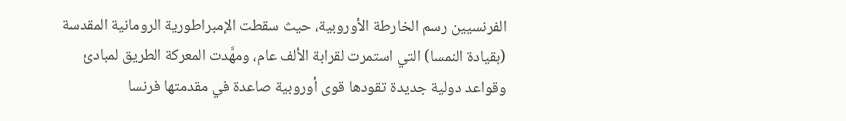الفرنسيين رسم الخارطة الأوروبية، حيث سقطت الإمبراطورية الرومانية المقدسة (بقيادة النمسا) التي استمرت لقرابة الألف عام، ومهَّدت المعركة الطريق لمبادئ وقواعد دولية جديدة تقودها قوى أوروبية صاعدة في مقدمتها فرنسا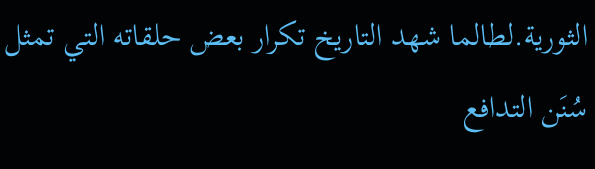الثورية.لطالما شهد التاريخ تكرار بعض حلقاته التي تمثل سُنَن التدافع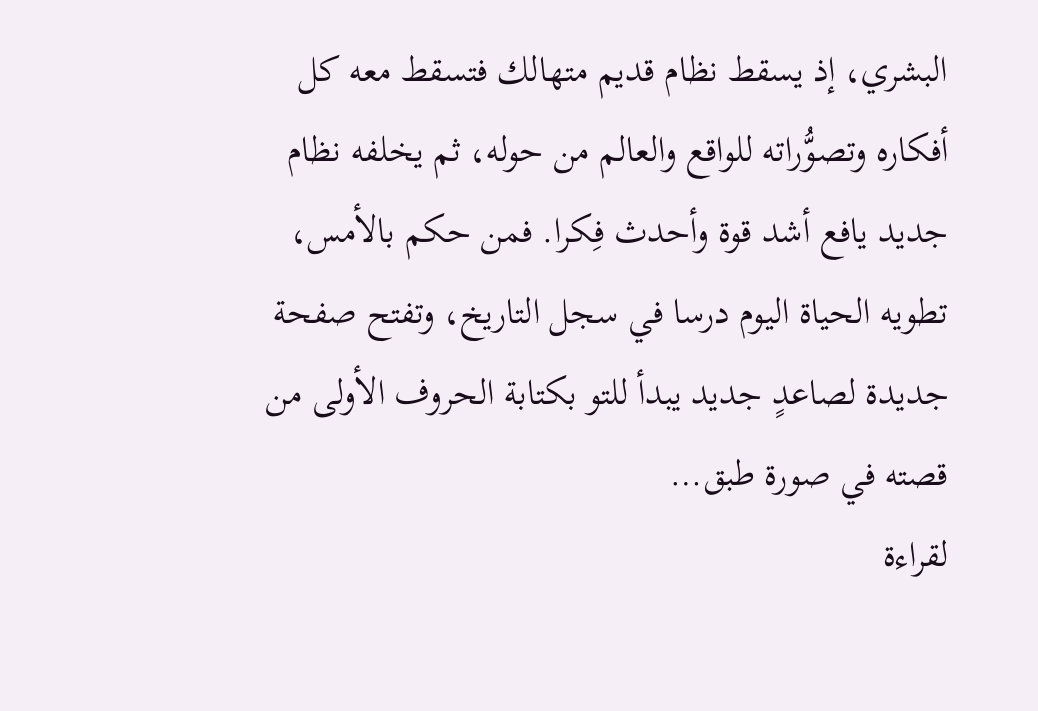البشري، إذ يسقط نظام قديم متهالك فتسقط معه كل أفكاره وتصوُّراته للواقع والعالم من حوله، ثم يخلفه نظام جديد يافع أشد قوة وأحدث فِكرا. فمن حكم بالأمس، تطويه الحياة اليوم درسا في سجل التاريخ، وتفتح صفحة جديدة لصاعدٍ جديد يبدأ للتو بكتابة الحروف الأولى من قصته في صورة طبق…
لقراءة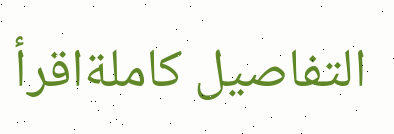التفاصيل كاملةاقرأ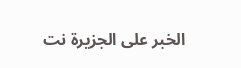الخبر على الجزيرة نت